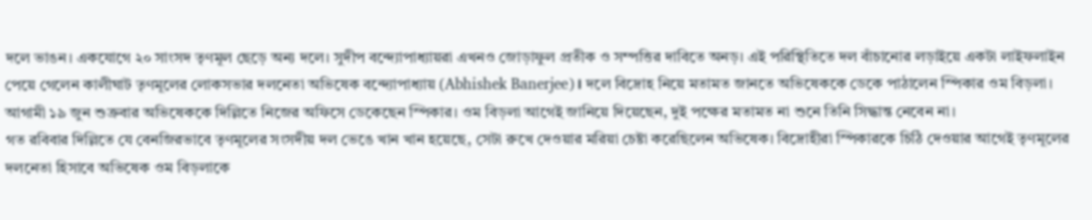দলে ভাঙন। একযোগে ২০ সাংসদ তৃণমূল ছেড়ে অন্য দলে। সুদীপ বন্দ্যোপাধ্যায়রা এখনও জোড়াফুল প্রতীক ও সম্পত্তির দাবিতে অনড়। এই পরিস্থিতিতে দল বাঁচানোর লড়াইয়ে একটা লাইফলাইন পেয়ে গেলেন কালীঘাট তৃণমূলের লোকসভার দলনেতা অভিষেক বন্দ্যোপাধ্যায় (Abhishek Banerjee)। দলে বিদ্রোহ নিয়ে মতামত জানতে অভিষেককে ডেকে পাঠালেন স্পিকার ওম বিড়লা। আগামী ১৯ জুন শুক্রবার অভিষেককে দিল্লিতে নিজের অফিসে ডেকেছেন স্পিকার। ওম বিড়লা আগেই জানিয়ে দিয়েছেন, দুই পক্ষের মতামত না শুনে তিনি সিদ্ধান্ত নেবেন না।
গত রবিবার দিল্লিতে যে বেনজিরভাবে তৃণমূলের সংসদীয় দল ভেঙে খান খান হয়েছে, সেটা রুখে দেওয়ার মরিয়া চেষ্টা করেছিলেন অভিষেক। বিদ্রোহীরা স্পিকারকে চিঠি দেওয়ার আগেই তৃণমূলের দলনেতা হিসাবে অভিষেক ওম বিড়লাকে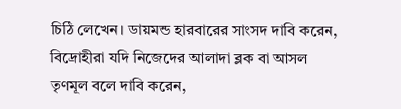চিঠি লেখেন। ডায়মন্ড হারবারের সাংসদ দাবি করেন, বিদ্রোহীরা যদি নিজেদের আলাদা ব্লক বা আসল তৃণমূল বলে দাবি করেন,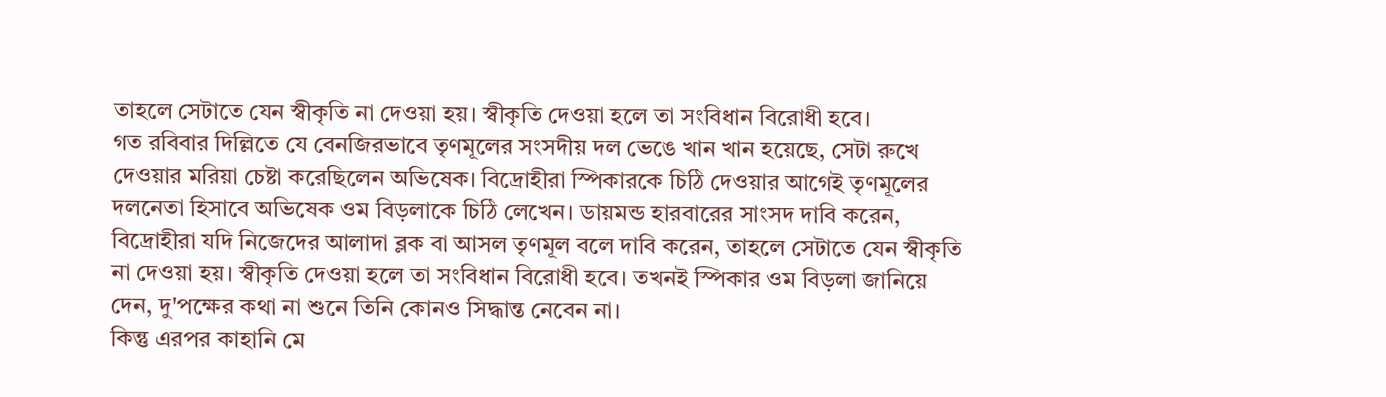তাহলে সেটাতে যেন স্বীকৃতি না দেওয়া হয়। স্বীকৃতি দেওয়া হলে তা সংবিধান বিরোধী হবে।
গত রবিবার দিল্লিতে যে বেনজিরভাবে তৃণমূলের সংসদীয় দল ভেঙে খান খান হয়েছে, সেটা রুখে দেওয়ার মরিয়া চেষ্টা করেছিলেন অভিষেক। বিদ্রোহীরা স্পিকারকে চিঠি দেওয়ার আগেই তৃণমূলের দলনেতা হিসাবে অভিষেক ওম বিড়লাকে চিঠি লেখেন। ডায়মন্ড হারবারের সাংসদ দাবি করেন, বিদ্রোহীরা যদি নিজেদের আলাদা ব্লক বা আসল তৃণমূল বলে দাবি করেন, তাহলে সেটাতে যেন স্বীকৃতি না দেওয়া হয়। স্বীকৃতি দেওয়া হলে তা সংবিধান বিরোধী হবে। তখনই স্পিকার ওম বিড়লা জানিয়ে দেন, দু'পক্ষের কথা না শুনে তিনি কোনও সিদ্ধান্ত নেবেন না।
কিন্তু এরপর কাহানি মে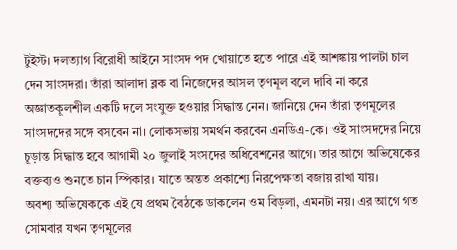টুইস্ট। দলত্যাগ বিরোধী আইনে সাংসদ পদ খোয়াতে হতে পারে এই আশঙ্কায় পালটা চাল দেন সাংসদরা। তাঁরা আলাদা ব্লক বা নিজেদের আসল তৃণমূল বলে দাবি না করে অজ্ঞাতকূলশীল একটি দলে সংযুক্ত হওয়ার সিদ্ধান্ত নেন। জানিয়ে দেন তাঁরা তৃণমূলের সাংসদদের সঙ্গে বসবেন না। লোকসভায় সমর্থন করবেন এনডিএ-কে। ওই সাংসদদের নিয়ে চূড়ান্ত সিদ্ধান্ত হবে আগামী ২০ জুলাই সংসদের অধিবেশনের আগে। তার আগে অভিষেকের বক্তব্যও শুনতে চান স্পিকার। যাতে অন্তত প্রকাশ্যে নিরপেক্ষতা বজায় রাখা যায়।
অবশ্য অভিষেককে এই যে প্রথম বৈঠকে ডাকলেন ওম বিড়লা, এমনটা নয়। এর আগে গত সোমবার যখন তৃণমূলের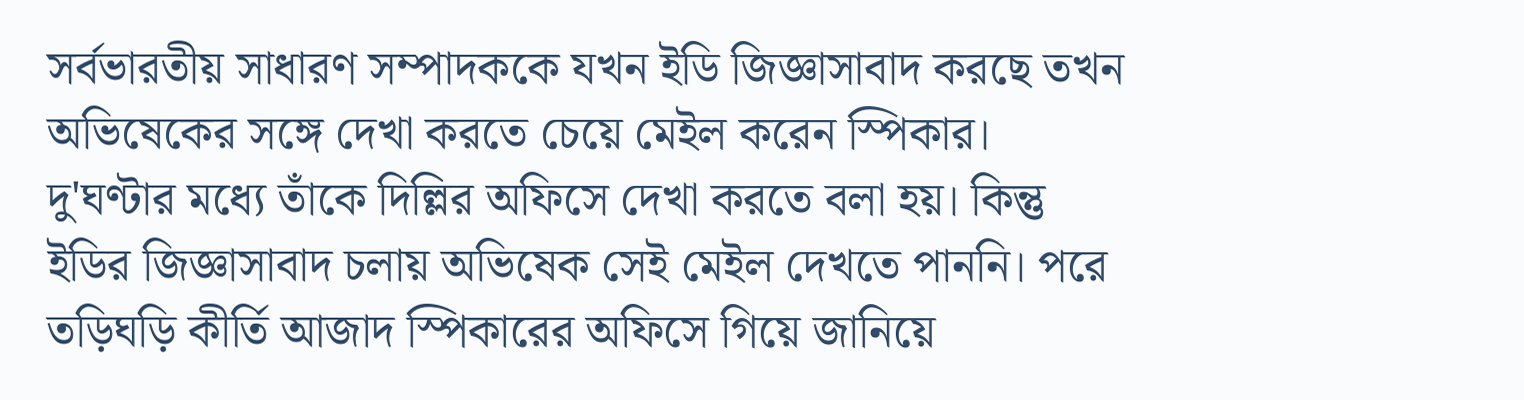সর্বভারতীয় সাধারণ সম্পাদককে যখন ইডি জিজ্ঞাসাবাদ করছে তখন অভিষেকের সঙ্গে দেখা করতে চেয়ে মেইল করেন স্পিকার। দু'ঘণ্টার মধ্যে তাঁকে দিল্লির অফিসে দেখা করতে বলা হয়। কিন্তু ইডির জিজ্ঞাসাবাদ চলায় অভিষেক সেই মেইল দেখতে পাননি। পরে তড়িঘড়ি কীর্তি আজাদ স্পিকারের অফিসে গিয়ে জানিয়ে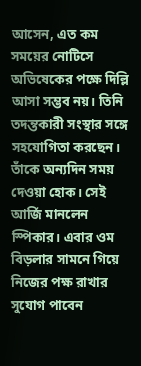আসেন, এত কম সময়ের নোটিসে অভিষেকের পক্ষে দিল্লি আসা সম্ভব নয়। তিনি তদন্তকারী সংস্থার সঙ্গে সহযোগিতা করছেন। তাঁকে অন্যদিন সময় দেওয়া হোক। সেই আর্জি মানলেন স্পিকার। এবার ওম বিড়লার সামনে গিয়ে নিজের পক্ষ রাখার সুযোগ পাবেন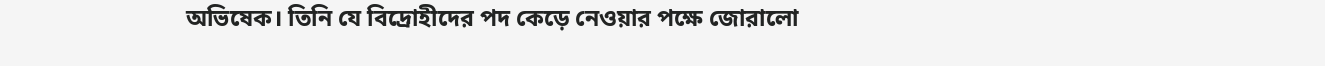অভিষেক। তিনি যে বিদ্রোহীদের পদ কেড়ে নেওয়ার পক্ষে জোরালো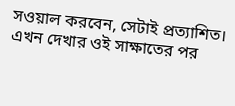সওয়াল করবেন, সেটাই প্রত্যাশিত। এখন দেখার ওই সাক্ষাতের পর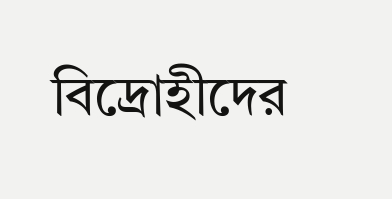বিদ্রোহীদের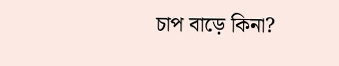চাপ বাড়ে কিনা?